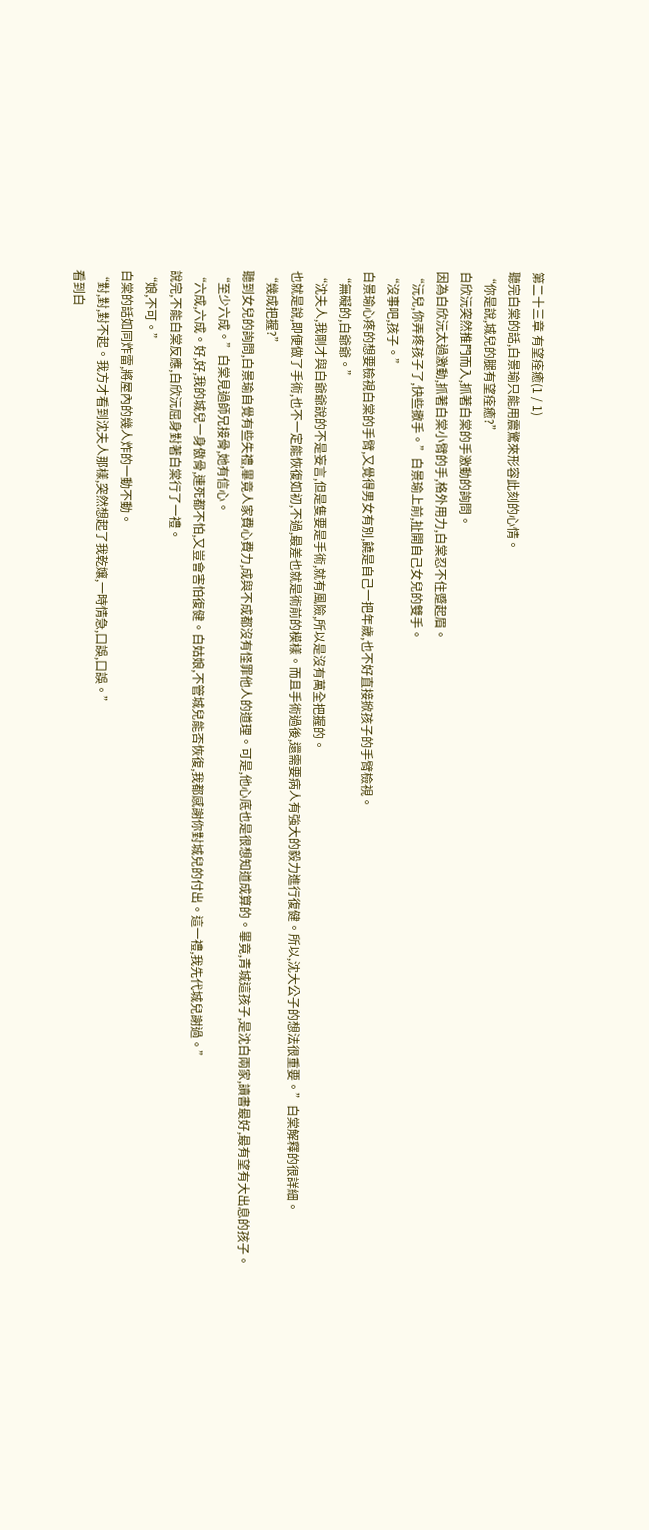第二十三章 有望痊癒(1 / 1)
聽完白棠的話,白景瑜只能用震驚來形容此刻的心情。
“你是說,城兒的腿有望痊癒?”
白欣沅突然推門而入,抓著白棠的手激動的詢問。
因為白欣沅太過激動,抓著白棠小臂的手,格外用力,白棠忍不住蹙起眉。
“沅兒,你弄疼孩子了,快些撒手。”白景瑜上前,扯開自己女兒的雙手。
“沒事吧,孩子。”
白景瑜心疼的想要檢視白棠的手臂,又覺得男女有別,饒是自己一把年歲,也不好直接掀孩子的手臂檢視。
“無礙的,白爺爺。”
“沈夫人,我剛才與白爺爺說的不是妄言,但是隻要是手術,就有風險,所以是沒有萬全把握的。
也就是說,即便做了手術,也不一定能恢復如初,不過,最差也就是術前的模樣。而且手術過後,還需要病人有強大的毅力進行復健。所以,沈大公子的想法很重要。”白棠解釋的很詳細。
“幾成把握?”
聽到女兒的詢問,白景瑜自覺有些失禮,畢竟人家費心費力,成與不成都沒有怪罪他人的道理。可是,他心底也是很想知道成算的。畢竟,青城這孩子,是沈白兩家,讀書最好,最有望有大出息的孩子。
“至少六成。”白棠見過師兄接骨,她有信心。
“六成,六成。好,好,我的城兒一身傲骨,連死都不怕,又豈會害怕復健。白姑娘,不管城兒能否恢復,我都感謝你對城兒的付出。這一禮,我先代城兒謝過。”
說完,不能白棠反應,白欣沅屈身對著白棠行了一禮。
“娘,不可。”
白棠的話如同炸雷,將屋內的幾人炸的一動不動。
“對,對,對不起。我方才看到沈夫人那樣,突然想起了我乾孃,一時情急,口誤,口誤。”
看到白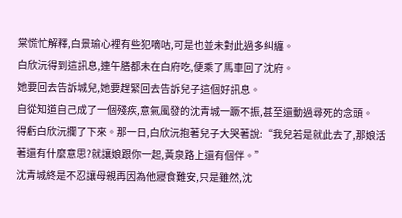棠慌忙解釋,白景瑜心裡有些犯嘀咕,可是也並未對此過多糾纏。
白欣沅得到這訊息,連午膳都未在白府吃,便乘了馬車回了沈府。
她要回去告訴城兒,她要趕緊回去告訴兒子這個好訊息。
自從知道自己成了一個殘疾,意氣風發的沈青城一蹶不振,甚至還動過尋死的念頭。
得虧白欣沅攔了下來。那一日,白欣沅抱著兒子大哭著說:“我兒若是就此去了,那娘活著還有什麼意思?就讓娘跟你一起,黃泉路上還有個伴。”
沈青城終是不忍讓母親再因為他寢食難安,只是雖然,沈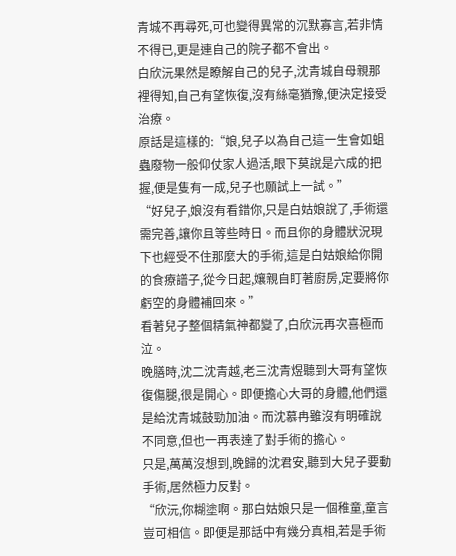青城不再尋死,可也變得異常的沉默寡言,若非情不得已,更是連自己的院子都不會出。
白欣沅果然是瞭解自己的兒子,沈青城自母親那裡得知,自己有望恢復,沒有絲毫猶豫,便決定接受治療。
原話是這樣的:“娘,兒子以為自己這一生會如蛆蟲廢物一般仰仗家人過活,眼下莫說是六成的把握,便是隻有一成,兒子也願試上一試。”
“好兒子,娘沒有看錯你,只是白姑娘說了,手術還需完善,讓你且等些時日。而且你的身體狀況現下也經受不住那麼大的手術,這是白姑娘給你開的食療譜子,從今日起,孃親自盯著廚房,定要將你虧空的身體補回來。”
看著兒子整個精氣神都變了,白欣沅再次喜極而泣。
晚膳時,沈二沈青越,老三沈青煜聽到大哥有望恢復傷腿,很是開心。即便擔心大哥的身體,他們還是給沈青城鼓勁加油。而沈慕冉雖沒有明確說不同意,但也一再表達了對手術的擔心。
只是,萬萬沒想到,晚歸的沈君安,聽到大兒子要動手術,居然極力反對。
“欣沅,你糊塗啊。那白姑娘只是一個稚童,童言豈可相信。即便是那話中有幾分真相,若是手術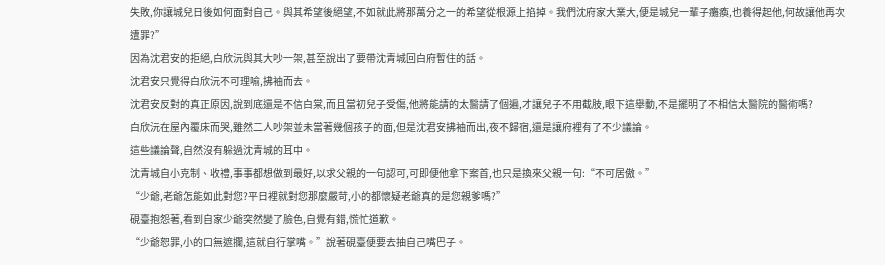失敗,你讓城兒日後如何面對自己。與其希望後絕望,不如就此將那萬分之一的希望從根源上掐掉。我們沈府家大業大,便是城兒一輩子癱瘓,也養得起他,何故讓他再次遭罪?”
因為沈君安的拒絕,白欣沅與其大吵一架,甚至說出了要帶沈青城回白府暫住的話。
沈君安只覺得白欣沅不可理喻,拂袖而去。
沈君安反對的真正原因,說到底還是不信白棠,而且當初兒子受傷,他將能請的太醫請了個遍,才讓兒子不用截肢,眼下這舉動,不是擺明了不相信太醫院的醫術嗎?
白欣沅在屋內覆床而哭,雖然二人吵架並未當著幾個孩子的面,但是沈君安拂袖而出,夜不歸宿,還是讓府裡有了不少議論。
這些議論聲,自然沒有躲過沈青城的耳中。
沈青城自小克制、收禮,事事都想做到最好,以求父親的一句認可,可即便他拿下案首,也只是換來父親一句:“不可居傲。”
“少爺,老爺怎能如此對您?平日裡就對您那麼嚴苛,小的都懷疑老爺真的是您親爹嗎?”
硯臺抱怨著,看到自家少爺突然變了臉色,自覺有錯,慌忙道歉。
“少爺恕罪,小的口無遮攔,這就自行掌嘴。”說著硯臺便要去抽自己嘴巴子。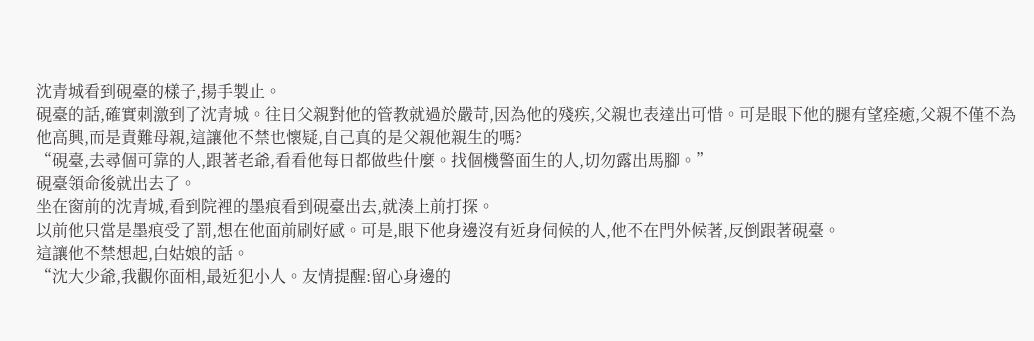沈青城看到硯臺的樣子,揚手製止。
硯臺的話,確實刺激到了沈青城。往日父親對他的管教就過於嚴苛,因為他的殘疾,父親也表達出可惜。可是眼下他的腿有望痊癒,父親不僅不為他高興,而是責難母親,這讓他不禁也懷疑,自己真的是父親他親生的嗎?
“硯臺,去尋個可靠的人,跟著老爺,看看他每日都做些什麼。找個機警面生的人,切勿露出馬腳。”
硯臺領命後就出去了。
坐在窗前的沈青城,看到院裡的墨痕看到硯臺出去,就湊上前打探。
以前他只當是墨痕受了罰,想在他面前刷好感。可是,眼下他身邊沒有近身伺候的人,他不在門外候著,反倒跟著硯臺。
這讓他不禁想起,白姑娘的話。
“沈大少爺,我觀你面相,最近犯小人。友情提醒:留心身邊的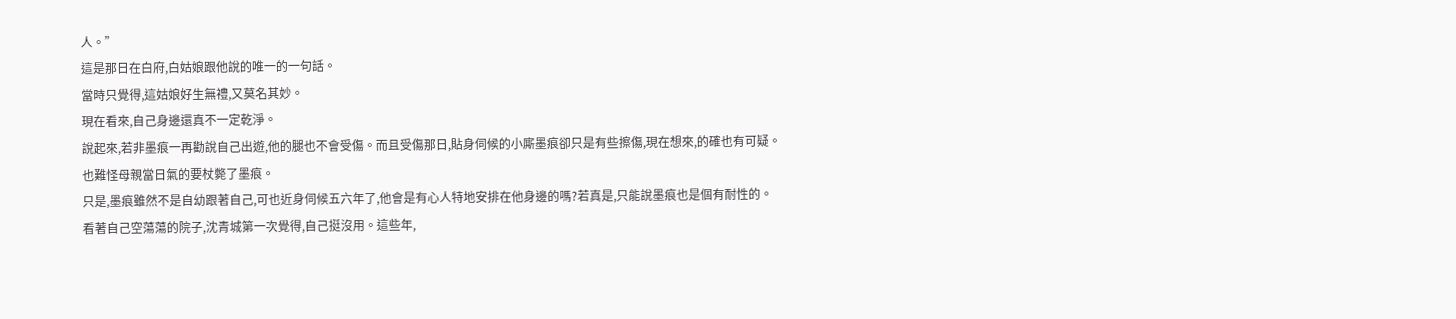人。”
這是那日在白府,白姑娘跟他說的唯一的一句話。
當時只覺得,這姑娘好生無禮,又莫名其妙。
現在看來,自己身邊還真不一定乾淨。
說起來,若非墨痕一再勸說自己出遊,他的腿也不會受傷。而且受傷那日,貼身伺候的小廝墨痕卻只是有些擦傷,現在想來,的確也有可疑。
也難怪母親當日氣的要杖斃了墨痕。
只是,墨痕雖然不是自幼跟著自己,可也近身伺候五六年了,他會是有心人特地安排在他身邊的嗎?若真是,只能說墨痕也是個有耐性的。
看著自己空蕩蕩的院子,沈青城第一次覺得,自己挺沒用。這些年,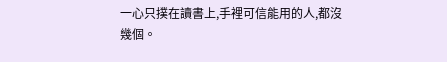一心只撲在讀書上,手裡可信能用的人,都沒幾個。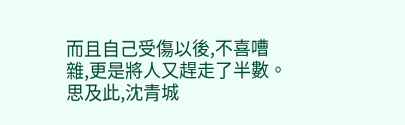而且自己受傷以後,不喜嘈雜,更是將人又趕走了半數。
思及此,沈青城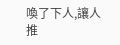喚了下人,讓人推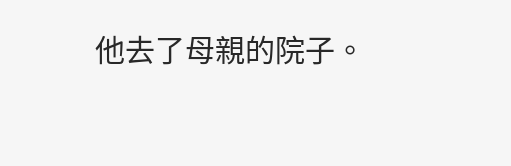他去了母親的院子。